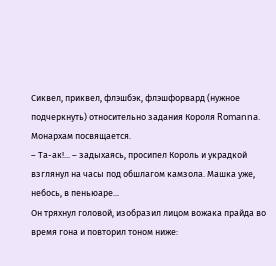Сиквел, приквел, флэшбэк, флэшфорвард (нужное подчеркнуть) относительно задания Короля Romanna. Монархам посвящается.
– Та-ак!... – задыхаясь, просипел Король и украдкой взглянул на часы под обшлагом камзола. Машка уже, небось, в пеньюаре...
Он тряхнул головой, изобразил лицом вожака прайда во время гона и повторил тоном ниже: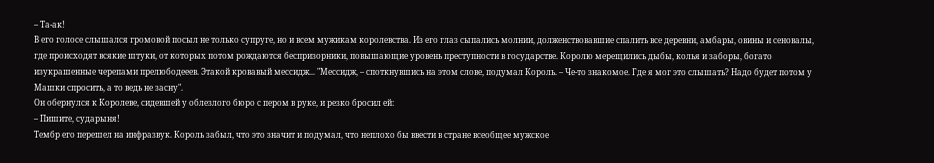– Та-ак!
В его голосе слышался громовой посыл не только супруге, но и всем мужикам королевства. Из его глаз сыпались молнии, долженствовавшие спалить все деревни, амбары, овины и сеновалы, где происходят всякие штуки, от которых потом рождаются беспризорники, повышающие уровень преступности в государстве. Королю мерещились дыбы, колья и заборы, богато изукрашенные черепами прелюбодееев. Этакой кровавый мессидж... "Мессидж, – споткнувшись на этом слове, подумал Король. – Че-то знакомое. Где я мог это слышать? Надо будет потом у Машки спросить, а то ведь не засну".
Он обернулся к Королеве, сидевшей у облезлого бюро с пером в руке, и резко бросил ей:
– Пишите, сударыня!
Тембр его перешел на инфразвук. Король забыл, что это значит и подумал, что неплохо бы ввести в стране всеобщее мужское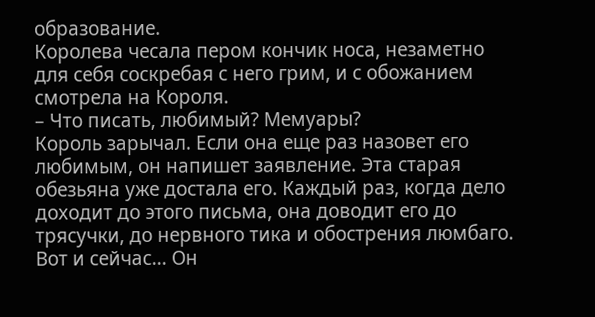образование.
Королева чесала пером кончик носа, незаметно для себя соскребая с него грим, и с обожанием смотрела на Короля.
– Что писать, любимый? Мемуары?
Король зарычал. Если она еще раз назовет его любимым, он напишет заявление. Эта старая обезьяна уже достала его. Каждый раз, когда дело доходит до этого письма, она доводит его до трясучки, до нервного тика и обострения люмбаго. Вот и сейчас... Он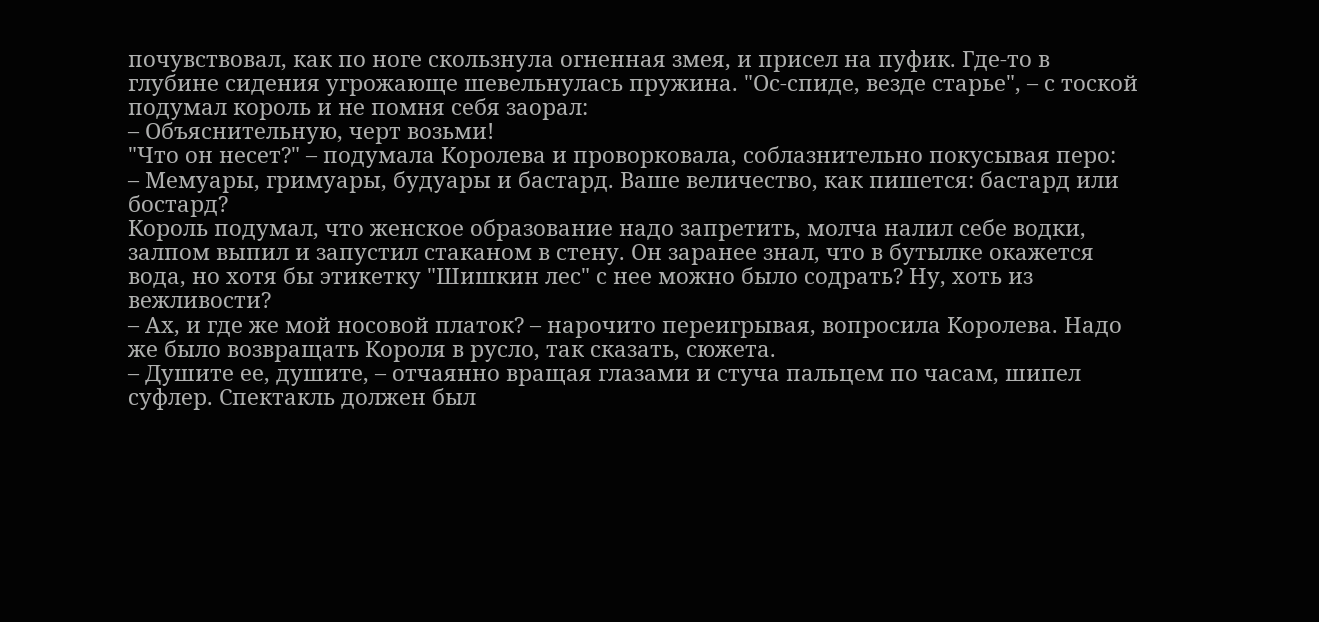почувствовал, как по ноге скользнула огненная змея, и присел на пуфик. Где-то в глубине сидения угрожающе шевельнулась пружина. "Ос-спиде, везде старье", – с тоской подумал король и не помня себя заорал:
– Объяснительную, черт возьми!
"Что он несет?" – подумала Королева и проворковала, соблазнительно покусывая перо:
– Мемуары, гримуары, будуары и бастард. Ваше величество, как пишется: бастард или бостард?
Король подумал, что женское образование надо запретить, молча налил себе водки, залпом выпил и запустил стаканом в стену. Он заранее знал, что в бутылке окажется вода, но хотя бы этикетку "Шишкин лес" с нее можно было содрать? Ну, хоть из вежливости?
– Ах, и где же мой носовой платок? – нарочито переигрывая, вопросила Королева. Надо же было возвращать Короля в русло, так сказать, сюжета.
– Душите ее, душите, – отчаянно вращая глазами и стуча пальцем по часам, шипел суфлер. Спектакль должен был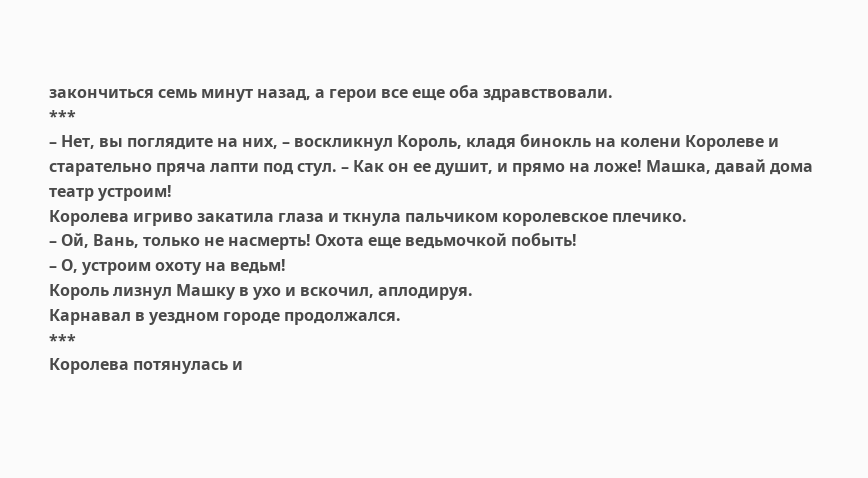закончиться семь минут назад, а герои все еще оба здравствовали.
***
– Нет, вы поглядите на них, – воскликнул Король, кладя бинокль на колени Королеве и старательно пряча лапти под стул. – Как он ее душит, и прямо на ложе! Машка, давай дома театр устроим!
Королева игриво закатила глаза и ткнула пальчиком королевское плечико.
– Ой, Вань, только не насмерть! Охота еще ведьмочкой побыть!
– О, устроим охоту на ведьм!
Король лизнул Машку в ухо и вскочил, аплодируя.
Карнавал в уездном городе продолжался.
***
Королева потянулась и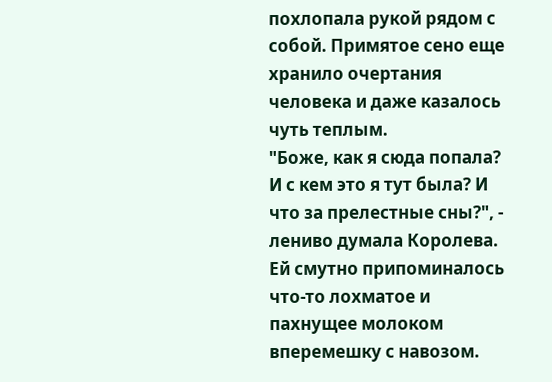похлопала рукой рядом с собой. Примятое сено еще хранило очертания человека и даже казалось чуть теплым.
"Боже, как я сюда попала? И с кем это я тут была? И что за прелестные сны?", - лениво думала Королева. Ей смутно припоминалось что-то лохматое и пахнущее молоком вперемешку с навозом.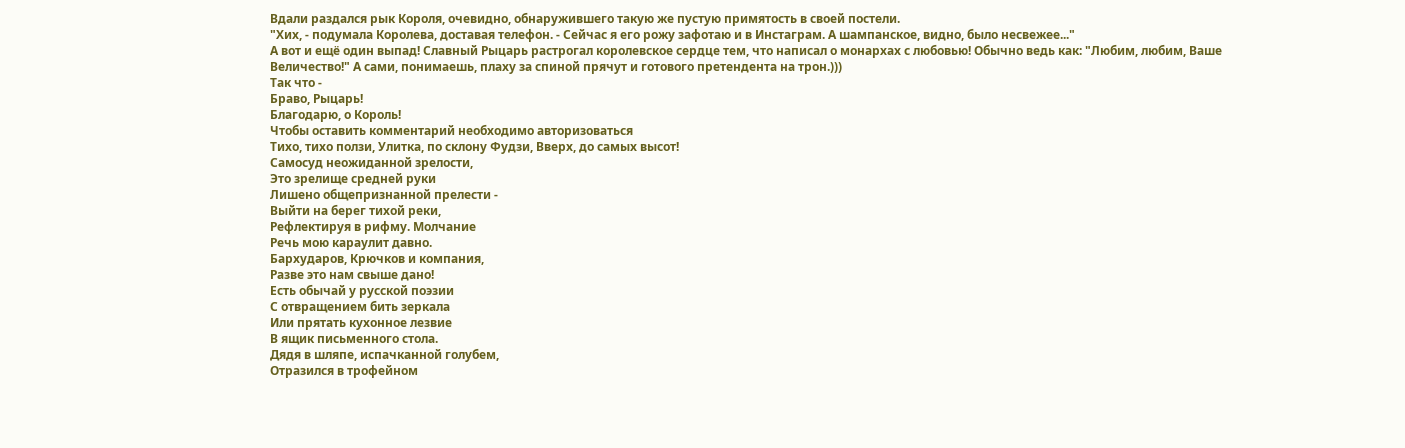Вдали раздался рык Короля, очевидно, обнаружившего такую же пустую примятость в своей постели.
"Хих, - подумала Королева, доставая телефон. - Сейчас я его рожу зафотаю и в Инстаграм. А шампанское, видно, было несвежее..."
А вот и ещё один выпад! Славный Рыцарь растрогал королевское сердце тем, что написал о монархах с любовью! Обычно ведь как: "Любим, любим, Ваше Величество!" А сами, понимаешь, плаху за спиной прячут и готового претендента на трон.)))
Так что -
Браво, Рыцарь!
Благодарю, о Король!
Чтобы оставить комментарий необходимо авторизоваться
Тихо, тихо ползи, Улитка, по склону Фудзи, Вверх, до самых высот!
Самосуд неожиданной зрелости,
Это зрелище средней руки
Лишено общепризнанной прелести -
Выйти на берег тихой реки,
Рефлектируя в рифму. Молчание
Речь мою караулит давно.
Бархударов, Крючков и компания,
Разве это нам свыше дано!
Есть обычай у русской поэзии
С отвращением бить зеркала
Или прятать кухонное лезвие
В ящик письменного стола.
Дядя в шляпе, испачканной голубем,
Отразился в трофейном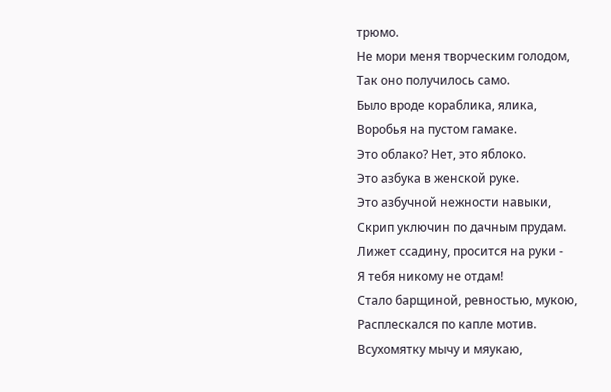трюмо.
Не мори меня творческим голодом,
Так оно получилось само.
Было вроде кораблика, ялика,
Воробья на пустом гамаке.
Это облако? Нет, это яблоко.
Это азбука в женской руке.
Это азбучной нежности навыки,
Скрип уключин по дачным прудам.
Лижет ссадину, просится на руки -
Я тебя никому не отдам!
Стало барщиной, ревностью, мукою,
Расплескался по капле мотив.
Всухомятку мычу и мяукаю,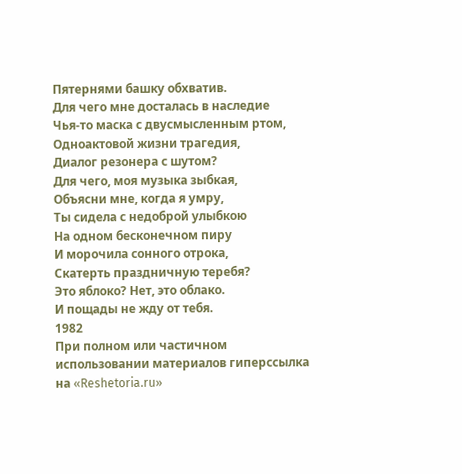Пятернями башку обхватив.
Для чего мне досталась в наследие
Чья-то маска с двусмысленным ртом,
Одноактовой жизни трагедия,
Диалог резонера с шутом?
Для чего, моя музыка зыбкая,
Объясни мне, когда я умру,
Ты сидела с недоброй улыбкою
На одном бесконечном пиру
И морочила сонного отрока,
Скатерть праздничную теребя?
Это яблоко? Нет, это облако.
И пощады не жду от тебя.
1982
При полном или частичном использовании материалов гиперссылка на «Reshetoria.ru»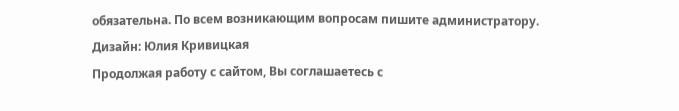обязательна. По всем возникающим вопросам пишите администратору.
Дизайн: Юлия Кривицкая
Продолжая работу с сайтом, Вы соглашаетесь с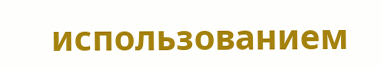использованием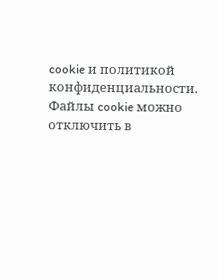cookie и политикой конфиденциальности. Файлы cookie можно отключить в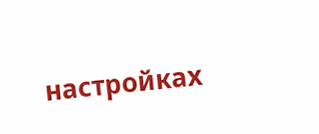настройках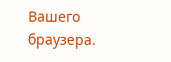Вашего браузера.